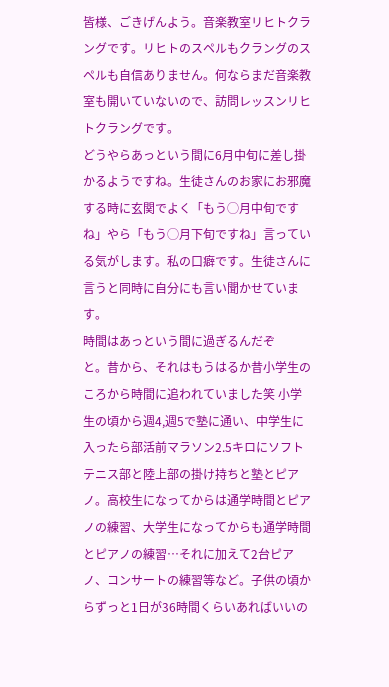皆様、ごきげんよう。音楽教室リヒトクラングです。リヒトのスペルもクラングのスペルも自信ありません。何ならまだ音楽教室も開いていないので、訪問レッスンリヒトクラングです。
どうやらあっという間に6月中旬に差し掛かるようですね。生徒さんのお家にお邪魔する時に玄関でよく「もう◯月中旬ですね」やら「もう◯月下旬ですね」言っている気がします。私の口癖です。生徒さんに言うと同時に自分にも言い聞かせています。
時間はあっという間に過ぎるんだぞ
と。昔から、それはもうはるか昔小学生のころから時間に追われていました笑 小学生の頃から週4,週5で塾に通い、中学生に入ったら部活前マラソン2.5キロにソフトテニス部と陸上部の掛け持ちと塾とピアノ。高校生になってからは通学時間とピアノの練習、大学生になってからも通学時間とピアノの練習…それに加えて2台ピアノ、コンサートの練習等など。子供の頃からずっと1日が36時間くらいあればいいの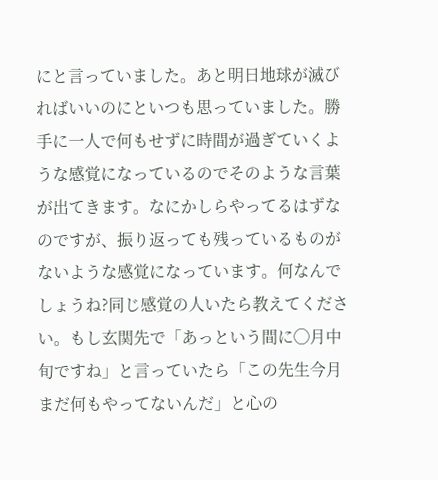にと言っていました。あと明日地球が滅びればいいのにといつも思っていました。勝手に一人で何もせずに時間が過ぎていくような感覚になっているのでそのような言葉が出てきます。なにかしらやってるはずなのですが、振り返っても残っているものがないような感覚になっています。何なんでしょうね?同じ感覚の人いたら教えてください。もし玄関先で「あっという間に◯月中旬ですね」と言っていたら「この先生今月まだ何もやってないんだ」と心の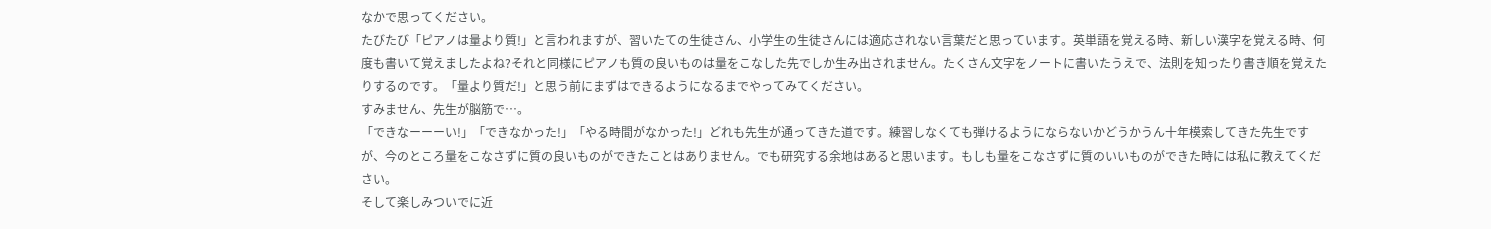なかで思ってください。
たびたび「ピアノは量より質!」と言われますが、習いたての生徒さん、小学生の生徒さんには適応されない言葉だと思っています。英単語を覚える時、新しい漢字を覚える時、何度も書いて覚えましたよね?それと同様にピアノも質の良いものは量をこなした先でしか生み出されません。たくさん文字をノートに書いたうえで、法則を知ったり書き順を覚えたりするのです。「量より質だ!」と思う前にまずはできるようになるまでやってみてください。
すみません、先生が脳筋で…。
「できなーーーい!」「できなかった!」「やる時間がなかった!」どれも先生が通ってきた道です。練習しなくても弾けるようにならないかどうかうん十年模索してきた先生ですが、今のところ量をこなさずに質の良いものができたことはありません。でも研究する余地はあると思います。もしも量をこなさずに質のいいものができた時には私に教えてください。
そして楽しみついでに近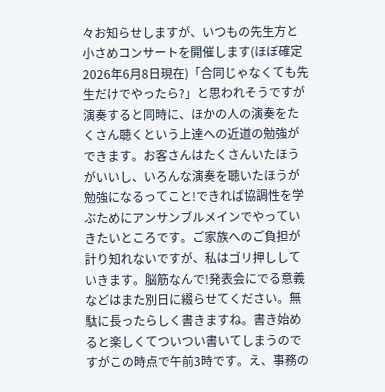々お知らせしますが、いつもの先生方と小さめコンサートを開催します(ほぼ確定2026年6月8日現在)「合同じゃなくても先生だけでやったら?」と思われそうですが演奏すると同時に、ほかの人の演奏をたくさん聴くという上達への近道の勉強ができます。お客さんはたくさんいたほうがいいし、いろんな演奏を聴いたほうが勉強になるってこと!できれば協調性を学ぶためにアンサンブルメインでやっていきたいところです。ご家族へのご負担が計り知れないですが、私はゴリ押ししていきます。脳筋なんで!発表会にでる意義などはまた別日に綴らせてください。無駄に長ったらしく書きますね。書き始めると楽しくてついつい書いてしまうのですがこの時点で午前3時です。え、事務の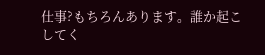仕事?もちろんあります。誰か起こしてく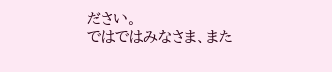ださい。
ではではみなさま、また